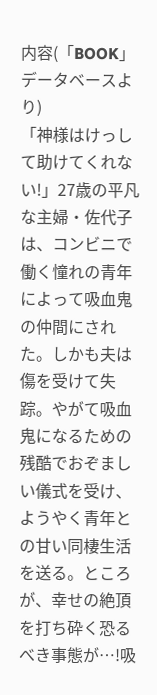内容(「BOOK」データベースより)
「神様はけっして助けてくれない!」27歳の平凡な主婦・佐代子は、コンビニで働く憧れの青年によって吸血鬼の仲間にされた。しかも夫は傷を受けて失踪。やがて吸血鬼になるための残酷でおぞましい儀式を受け、ようやく青年との甘い同棲生活を送る。ところが、幸せの絶頂を打ち砕く恐るべき事態が…!吸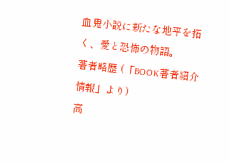血鬼小説に新たな地平を拓く、愛と恐怖の物語。
著者略歴 (「BOOK著者紹介情報」より)
高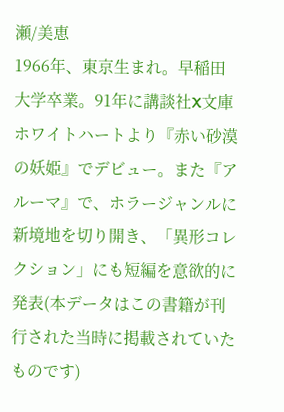瀬/美恵
1966年、東京生まれ。早稲田大学卒業。91年に講談社X文庫ホワイトハートより『赤い砂漠の妖姫』でデビュー。また『アルーマ』で、ホラージャンルに新境地を切り開き、「異形コレクション」にも短編を意欲的に発表(本データはこの書籍が刊行された当時に掲載されていたものです)